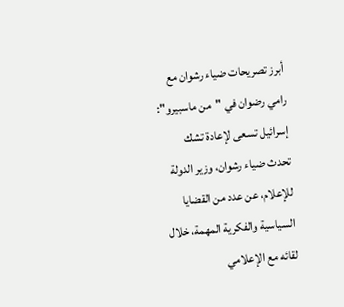أبرز تصريحات ضياء رشوان مع رامي رضوان في "من ماسبيرو": إسرائيل تسعى لإعادة تشك
تحدث ضياء رشوان، وزير الدولة للإعلام، عن عدد من القضايا السياسية والفكرية المهمة، خلال لقائه مع الإعلامي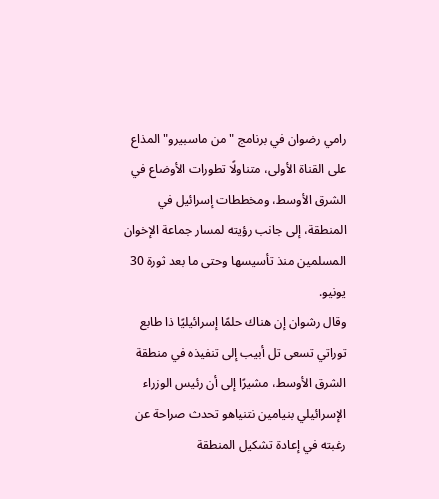رامي رضوان في برنامج "من ماسبيرو" المذاع على القناة الأولى، متناولًا تطورات الأوضاع في الشرق الأوسط، ومخططات إسرائيل في المنطقة، إلى جانب رؤيته لمسار جماعة الإخوان المسلمين منذ تأسيسها وحتى ما بعد ثورة 30 يونيو.
وقال رشوان إن هناك حلمًا إسرائيليًا ذا طابع توراتي تسعى تل أبيب إلى تنفيذه في منطقة الشرق الأوسط، مشيرًا إلى أن رئيس الوزراء الإسرائيلي بنيامين نتنياهو تحدث صراحة عن رغبته في إعادة تشكيل المنطقة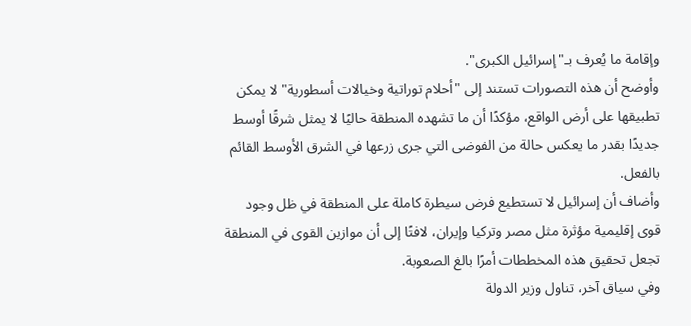وإقامة ما يُعرف بـ"إسرائيل الكبرى".
وأوضح أن هذه التصورات تستند إلى "أحلام توراتية وخيالات أسطورية" لا يمكن تطبيقها على أرض الواقع، مؤكدًا أن ما تشهده المنطقة حاليًا لا يمثل شرقًا أوسط جديدًا بقدر ما يعكس حالة من الفوضى التي جرى زرعها في الشرق الأوسط القائم بالفعل.
وأضاف أن إسرائيل لا تستطيع فرض سيطرة كاملة على المنطقة في ظل وجود قوى إقليمية مؤثرة مثل مصر وتركيا وإيران، لافتًا إلى أن موازين القوى في المنطقة تجعل تحقيق هذه المخططات أمرًا بالغ الصعوبة.
وفي سياق آخر، تناول وزير الدولة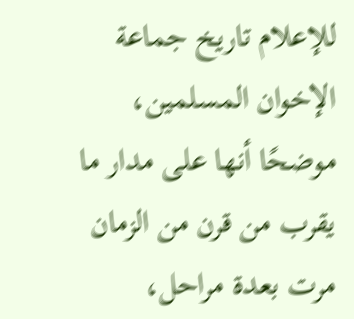للإعلام تاريخ جماعة الإخوان المسلمين، موضحًا أنها على مدار ما يقرب من قرن من الزمان مرت بعدة مراحل،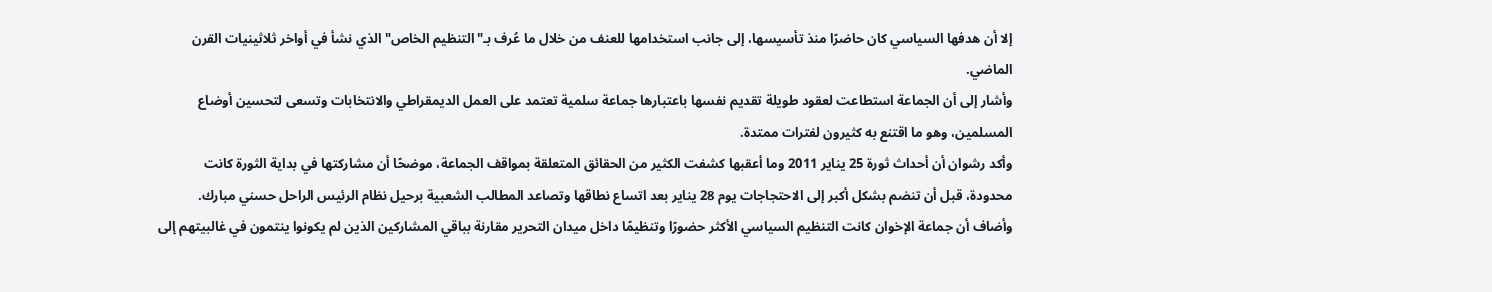إلا أن هدفها السياسي كان حاضرًا منذ تأسيسها، إلى جانب استخدامها للعنف من خلال ما عُرف بـ"التنظيم الخاص" الذي نشأ في أواخر ثلاثينيات القرن الماضي.
وأشار إلى أن الجماعة استطاعت لعقود طويلة تقديم نفسها باعتبارها جماعة سلمية تعتمد على العمل الديمقراطي والانتخابات وتسعى لتحسين أوضاع المسلمين، وهو ما اقتنع به كثيرون لفترات ممتدة.
وأكد رشوان أن أحداث ثورة 25 يناير 2011 وما أعقبها كشفت الكثير من الحقائق المتعلقة بمواقف الجماعة، موضحًا أن مشاركتها في بداية الثورة كانت محدودة، قبل أن تنضم بشكل أكبر إلى الاحتجاجات يوم 28 يناير بعد اتساع نطاقها وتصاعد المطالب الشعبية برحيل نظام الرئيس الراحل حسني مبارك.
وأضاف أن جماعة الإخوان كانت التنظيم السياسي الأكثر حضورًا وتنظيمًا داخل ميدان التحرير مقارنة بباقي المشاركين الذين لم يكونوا ينتمون في غالبيتهم إلى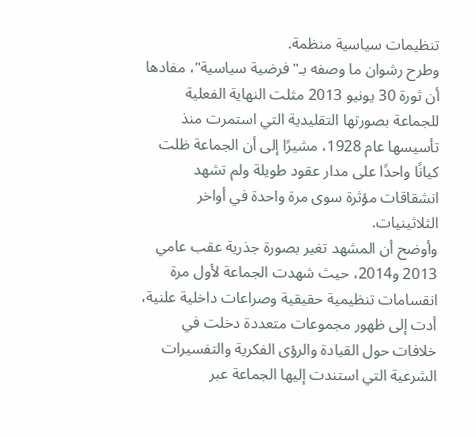تنظيمات سياسية منظمة.
وطرح رشوان ما وصفه بـ"فرضية سياسية"، مفادها أن ثورة 30 يونيو 2013 مثلت النهاية الفعلية للجماعة بصورتها التقليدية التي استمرت منذ تأسيسها عام 1928، مشيرًا إلى أن الجماعة ظلت كيانًا واحدًا على مدار عقود طويلة ولم تشهد انشقاقات مؤثرة سوى مرة واحدة في أواخر الثلاثينيات.
وأوضح أن المشهد تغير بصورة جذرية عقب عامي 2013 و2014، حيث شهدت الجماعة لأول مرة انقسامات تنظيمية حقيقية وصراعات داخلية علنية، أدت إلى ظهور مجموعات متعددة دخلت في خلافات حول القيادة والرؤى الفكرية والتفسيرات الشرعية التي استندت إليها الجماعة عبر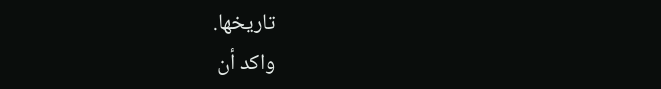تاريخها.
واكد أن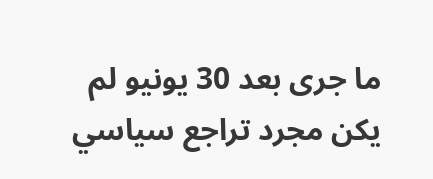ما جرى بعد 30 يونيو لم يكن مجرد تراجع سياسي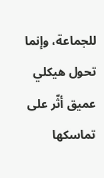للجماعة، وإنما تحول هيكلي عميق أثّر على تماسكها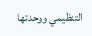التنظيمي ووحدتها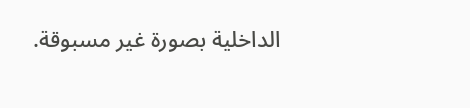الداخلية بصورة غير مسبوقة.